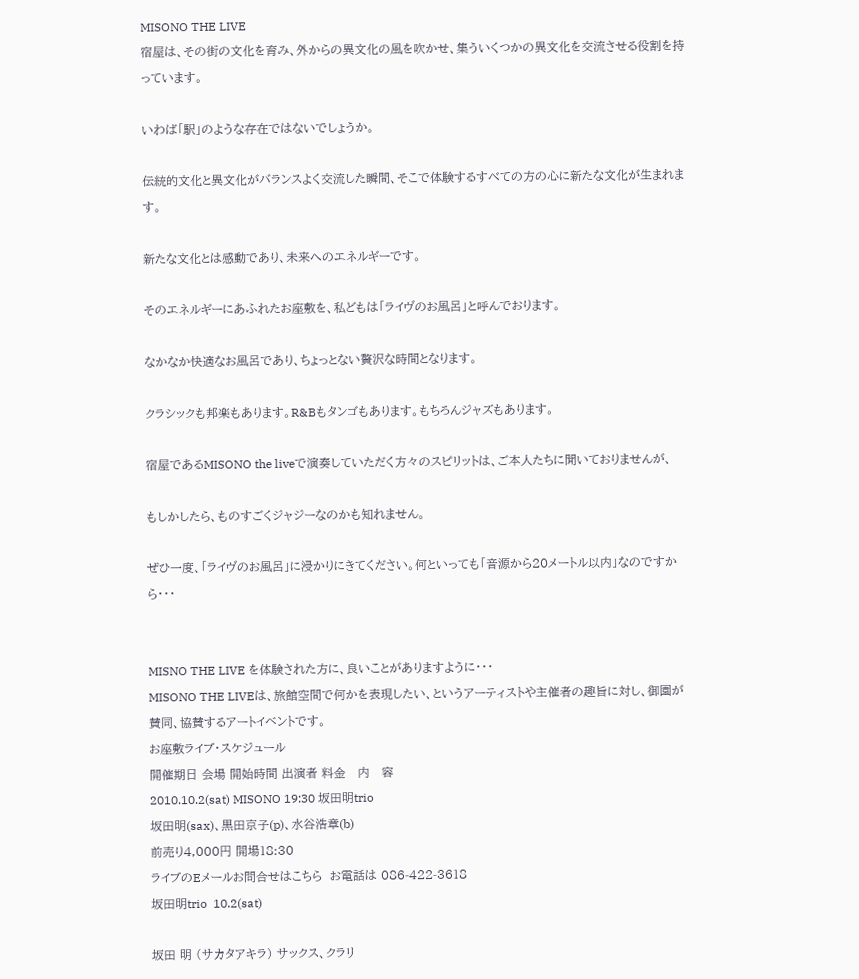MISONO THE LIVE
宿屋は、その街の文化を育み、外からの異文化の風を吹かせ、集ういくつかの異文化を交流させる役割を持っています。

いわば「駅」のような存在ではないでしょうか。

伝統的文化と異文化がバランスよく交流した瞬間、そこで体験するすべての方の心に新たな文化が生まれます。

新たな文化とは感動であり、未来へのエネルギーです。

そのエネルギーにあふれたお座敷を、私どもは「ライヴのお風呂」と呼んでおります。

なかなか快適なお風呂であり、ちょっとない贅沢な時間となります。

クラシックも邦楽もあります。R&Bもタンゴもあります。もちろんジャズもあります。

宿屋であるMISONO the liveで演奏していただく方々のスピリットは、ご本人たちに聞いておりませんが、

もしかしたら、ものすごくジャジーなのかも知れません。

ぜひ一度、「ライヴのお風呂」に浸かりにきてください。何といっても「音源から20メートル以内」なのですから・・・


MISNO THE LIVE を体験された方に、良いことがありますように・・・
MISONO THE LIVEは、旅館空間で何かを表現したい、というアーティストや主催者の趣旨に対し、御園が賛同、協賛するアートイベントです。
お座敷ライブ・スケジュール
開催期日 会場 開始時間 出演者 料金   内   容
2010.10.2(sat) MISONO 19:30 坂田明trio
坂田明(sax)、黒田京子(p)、水谷浩章(b)
前売り4,000円 開場18:30
ライブのEメールお問合せはこちら  お電話は 086-422-3618
坂田明trio  10.2(sat)

坂田 明 (サカタアキラ) サックス、クラリ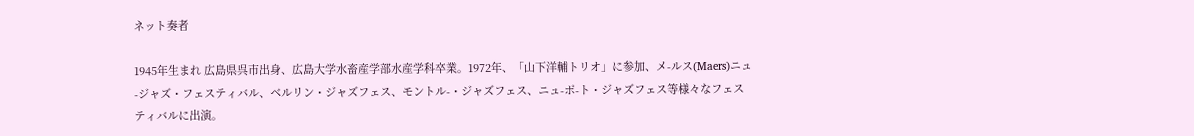ネット奏者

1945年生まれ 広島県呉市出身、広島大学水畜産学部水産学科卒業。1972年、「山下洋輔トリオ」に参加、メ-ルス(Maers)ニュ-ジャズ・フェスティバル、ベルリン・ジャズフェス、モントル-・ジャズフェス、ニュ-ポ-ト・ジャズフェス等様々なフェスティバルに出演。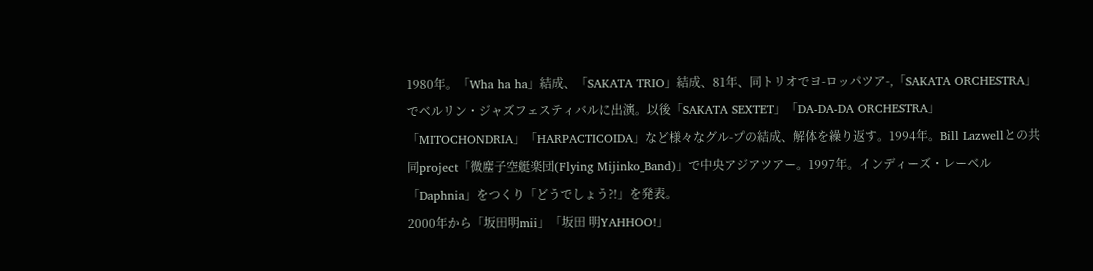1980年。「Wha ha ha」結成、「SAKATA TRIO」結成、81年、同トリオでヨ-ロッパツア-,「SAKATA ORCHESTRA」でベルリン・ジャズフェスティバルに出演。以後「SAKATA SEXTET」「DA-DA-DA ORCHESTRA」「MITOCHONDRIA」「HARPACTICOIDA」など様々なグル-プの結成、解体を繰り返す。1994年。Bill Lazwellとの共同project「微塵子空艇楽団(Flying Mijinko_Band)」で中央アジアツアー。1997年。インディーズ・レーベル「Daphnia」をつくり「どうでしょう?!」を発表。
2000年から「坂田明mii」「坂田 明YAHHOO!」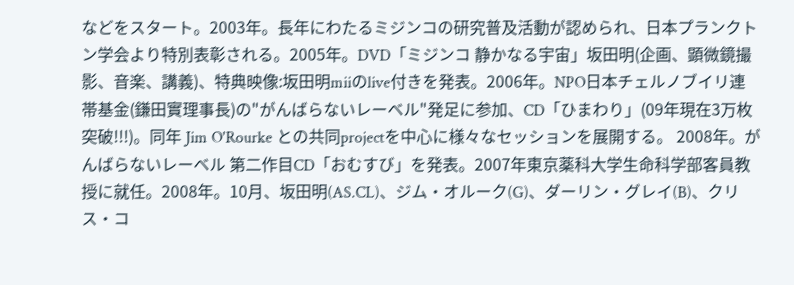などをスタート。2003年。長年にわたるミジンコの研究普及活動が認められ、日本プランクトン学会より特別表彰される。2005年。DVD「ミジンコ 静かなる宇宙」坂田明(企画、顕微鏡撮影、音楽、講義)、特典映像:坂田明miiのlive付きを発表。2006年。NPO日本チェルノブイリ連帯基金(鎌田實理事長)の"がんばらないレーベル"発足に参加、CD「ひまわり」(09年現在3万枚突破!!!)。同年 Jim O'Rourke との共同projectを中心に様々なセッションを展開する。 2008年。がんばらないレーベル 第二作目CD「おむすび」を発表。2007年東京薬科大学生命科学部客員教授に就任。2008年。10月、坂田明(AS.CL)、ジム・オルーク(G)、ダーリン・グレイ(B)、クリス・コ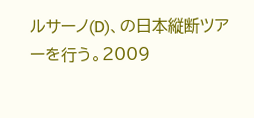ルサーノ(D)、の日本縦断ツアーを行う。2009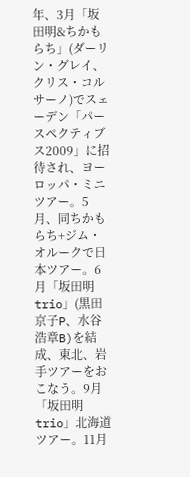年、3月「坂田明&ちかもらち」(ダーリン・グレイ、クリス・コルサーノ)でスェーデン「パースペクティブス2009」に招待され、ヨーロッパ・ミニツアー。5月、同ちかもらち+ジム・オルークで日本ツアー。6月「坂田明trio」(黒田京子P、水谷浩章B)を結成、東北、岩手ツアーをおこなう。9月「坂田明trio」北海道ツアー。11月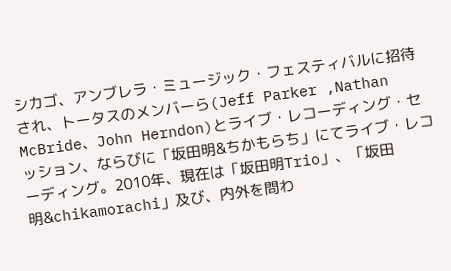シカゴ、アンブレラ・ミュージック・フェスティバルに招待され、トータスのメンバーら(Jeff Parker ,Nathan McBride、John Herndon)とライブ・レコーディング・セッション、ならびに「坂田明&ちかもらち」にてライブ・レコーディング。2010年、現在は「坂田明Trio」、「坂田明&chikamorachi」及び、内外を問わ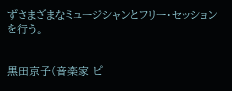ずさまざまなミュージシャンとフリー・セッションを行う。


黒田京子(音楽家 ピ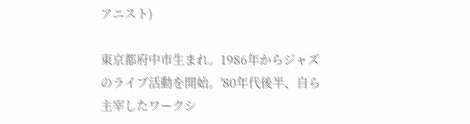アニスト)

東京都府中市生まれ。1986年からジャズのライブ活動を開始。'80年代後半、自ら主宰したワークシ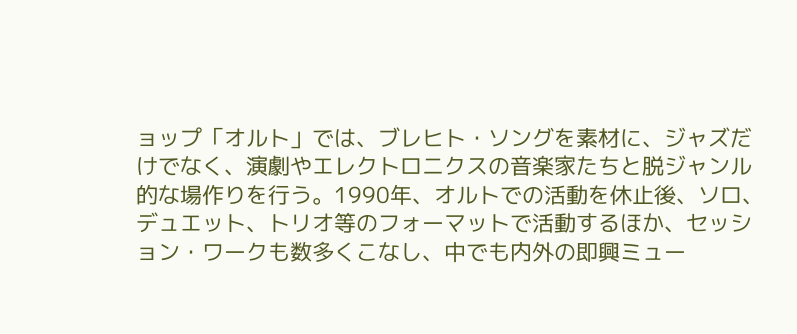ョップ「オルト」では、ブレヒト・ソングを素材に、ジャズだけでなく、演劇やエレクトロニクスの音楽家たちと脱ジャンル的な場作りを行う。1990年、オルトでの活動を休止後、ソロ、デュエット、トリオ等のフォーマットで活動するほか、セッション・ワークも数多くこなし、中でも内外の即興ミュー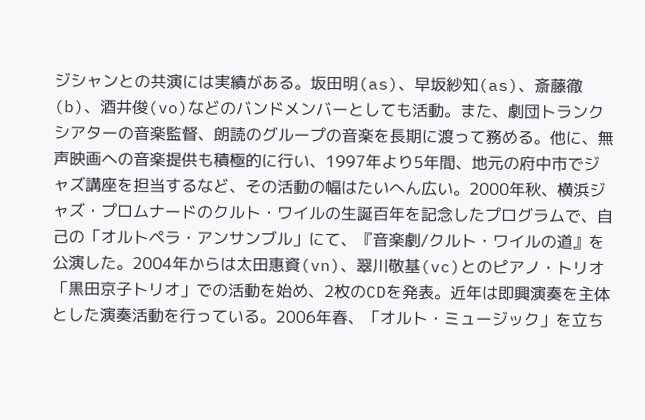ジシャンとの共演には実績がある。坂田明(as)、早坂紗知(as)、斎藤徹(b)、酒井俊(vo)などのバンドメンバーとしても活動。また、劇団トランクシアターの音楽監督、朗読のグループの音楽を長期に渡って務める。他に、無声映画への音楽提供も積極的に行い、1997年より5年間、地元の府中市でジャズ講座を担当するなど、その活動の幅はたいへん広い。2000年秋、横浜ジャズ・プロムナードのクルト・ワイルの生誕百年を記念したプログラムで、自己の「オルトペラ・アンサンブル」にて、『音楽劇/クルト・ワイルの道』を公演した。2004年からは太田惠資(vn)、翠川敬基(vc)とのピアノ・トリオ「黒田京子トリオ」での活動を始め、2枚のCDを発表。近年は即興演奏を主体とした演奏活動を行っている。2006年春、「オルト・ミュージック」を立ち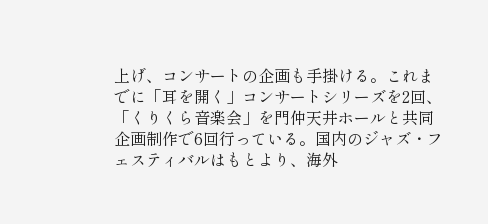上げ、コンサートの企画も手掛ける。これまでに「耳を開く」コンサートシリーズを2回、「くりくら音楽会」を門仲天井ホールと共同企画制作で6回行っている。国内のジャズ・フェスティバルはもとより、海外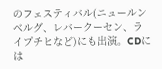のフェスティバル(ニュールンベルグ、レバークーセン、ライプチヒなど)にも出演。CDには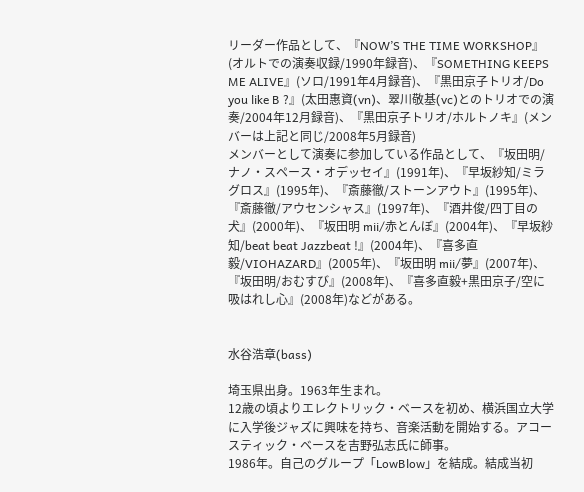リーダー作品として、『NOW’S THE TIME WORKSHOP』(オルトでの演奏収録/1990年録音)、『SOMETHING KEEPS ME ALIVE』(ソロ/1991年4月録音)、『黒田京子トリオ/Do you like B ?』(太田惠資(vn)、翠川敬基(vc)とのトリオでの演奏/2004年12月録音)、『黒田京子トリオ/ホルトノキ』(メンバーは上記と同じ/2008年5月録音)
メンバーとして演奏に参加している作品として、『坂田明/ナノ・スペース・オデッセイ』(1991年)、『早坂紗知/ミラグロス』(1995年)、『斎藤徹/ストーンアウト』(1995年)、『斎藤徹/アウセンシャス』(1997年)、『酒井俊/四丁目の犬』(2000年)、『坂田明 mii/赤とんぼ』(2004年)、『早坂紗知/beat beat Jazzbeat !』(2004年)、『喜多直毅/VIOHAZARD』(2005年)、『坂田明 mii/夢』(2007年)、『坂田明/おむすび』(2008年)、『喜多直毅+黒田京子/空に吸はれし心』(2008年)などがある。


水谷浩章(bass)

埼玉県出身。1963年生まれ。
12歳の頃よりエレクトリック・ベースを初め、横浜国立大学に入学後ジャズに興味を持ち、音楽活動を開始する。アコースティック・ベースを吉野弘志氏に師事。
1986年。自己のグループ「LowBlow」を結成。結成当初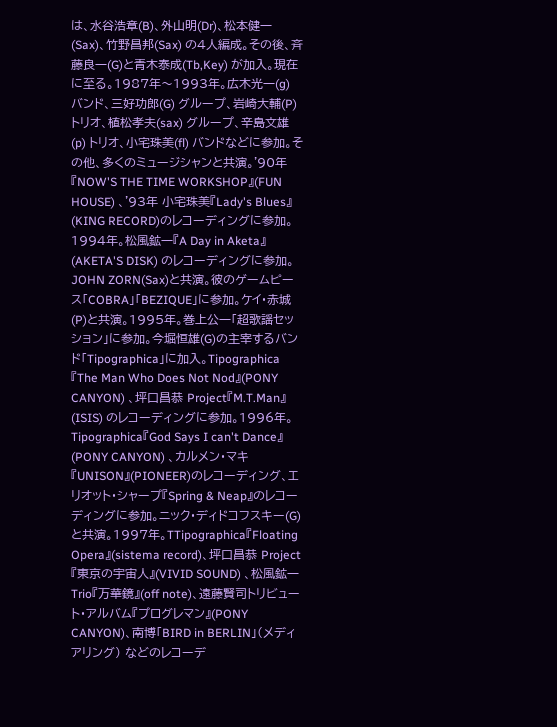は、水谷浩章(B)、外山明(Dr)、松本健一(Sax)、竹野昌邦(Sax) の4人編成。その後、斉藤良一(G)と青木泰成(Tb,Key) が加入。現在に至る。1987年〜1993年。広木光一(g) バンド、三好功郎(G) グループ、岩崎大輔(P) トリオ、植松孝夫(sax) グループ、辛島文雄(p) トリオ、小宅珠美(fl) バンドなどに参加。その他、多くのミュージシャンと共演。'90年『NOW'S THE TIME WORKSHOP』(FUN HOUSE) 、'93年 小宅珠美『Lady's Blues』(KING RECORD)のレコーディングに参加。1994年。松風鉱一『A Day in Aketa』(AKETA'S DISK) のレコーディングに参加。JOHN ZORN(Sax)と共演。彼のゲームピース「COBRA」「BEZIQUE」に参加。ケイ・赤城(P)と共演。1995年。巻上公一「超歌謡セッション」に参加。今堀恒雄(G)の主宰するバンド「Tipographica」に加入。Tipographica『The Man Who Does Not Nod』(PONY CANYON) 、坪口昌恭 Project『M.T.Man』(ISIS) のレコーディングに参加。1996年。Tipographica『God Says I can't Dance』(PONY CANYON) 、カルメン・マキ『UNISON』(PIONEER)のレコーディング、エリオット・シャープ『Spring & Neap』のレコーディングに参加。ニック・ディドコフスキー(G)と共演。1997年。TTipographica『Floating Opera』(sistema record)、坪口昌恭 Project『東京の宇宙人』(VIVID SOUND) 、松風鉱一 Trio『万華鏡』(off note)、遠藤賢司トリビュート・アルバム『プログレマン』(PONY CANYON)、南博「BIRD in BERLIN」(メディアリング) などのレコーデ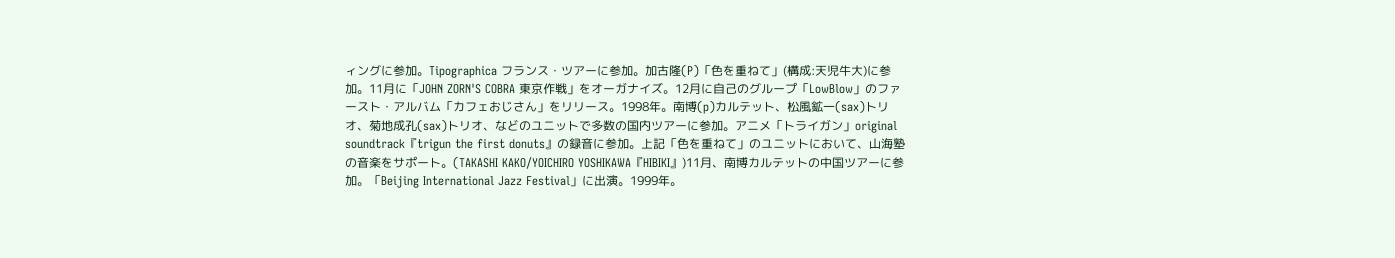ィングに参加。Tipographica フランス・ツアーに参加。加古隆(P)「色を重ねて」(構成:天児牛大)に参加。11月に「JOHN ZORN'S COBRA 東京作戦」をオーガナイズ。12月に自己のグループ「LowBlow」のファースト・アルバム「カフェおじさん」をリリース。1998年。南博(p)カルテット、松風鉱一(sax)トリオ、菊地成孔(sax)トリオ、などのユニットで多数の国内ツアーに参加。アニメ「トライガン」original soundtrack『trigun the first donuts』の録音に参加。上記「色を重ねて」のユニットにおいて、山海塾の音楽をサポート。(TAKASHI KAKO/YOICHIRO YOSHIKAWA『HIBIKI』)11月、南博カルテットの中国ツアーに参加。「Beijing International Jazz Festival」に出演。1999年。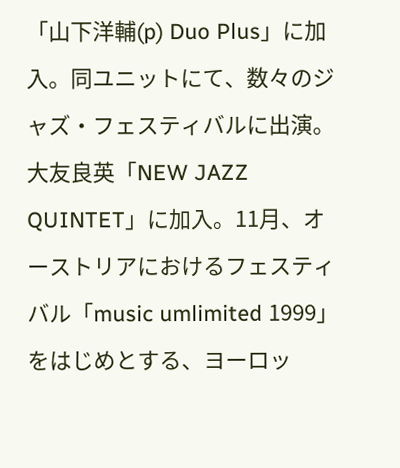「山下洋輔(p) Duo Plus」に加入。同ユニットにて、数々のジャズ・フェスティバルに出演。大友良英「NEW JAZZ QUINTET」に加入。11月、オーストリアにおけるフェスティバル「music umlimited 1999」をはじめとする、ヨーロッ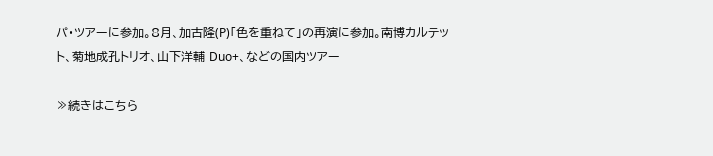パ・ツアーに参加。8月、加古隆(P)「色を重ねて」の再演に参加。南博カルテット、菊地成孔トリオ、山下洋輔 Duo+、などの国内ツアー

≫続きはこちら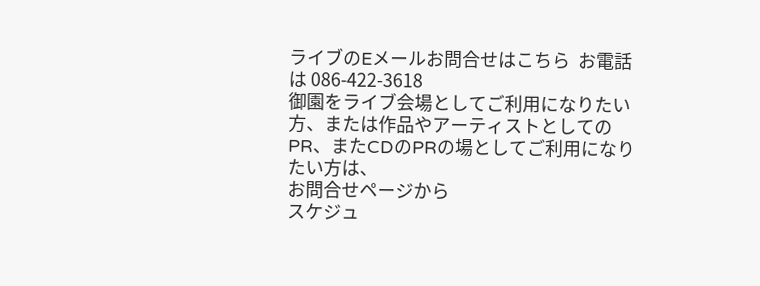ライブのEメールお問合せはこちら  お電話は 086-422-3618
御園をライブ会場としてご利用になりたい方、または作品やアーティストとしてのPR、またCDのPRの場としてご利用になりたい方は、
お問合せページから
スケジュ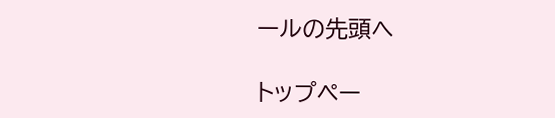ールの先頭へ

トップペー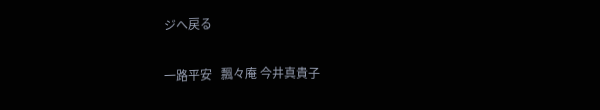ジへ戻る

一路平安   飄々庵 今井真貴子